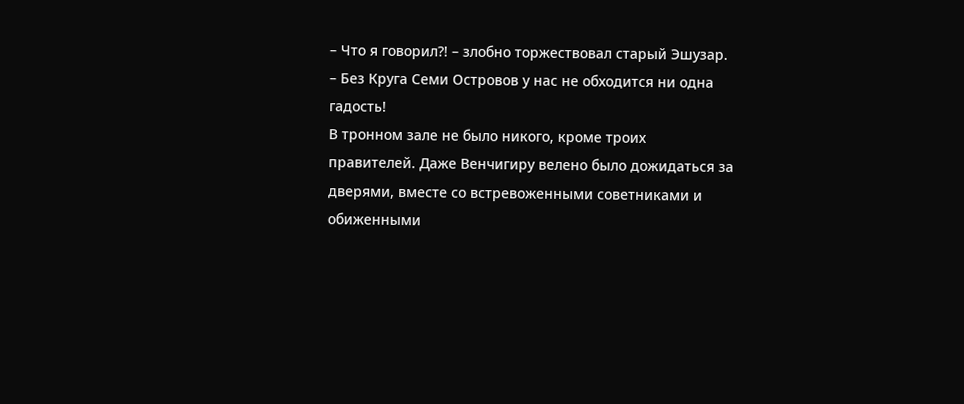– Что я говорил?! – злобно торжествовал старый Эшузар. – Без Круга Семи Островов у нас не обходится ни одна гадость!
В тронном зале не было никого, кроме троих правителей. Даже Венчигиру велено было дожидаться за дверями, вместе со встревоженными советниками и обиженными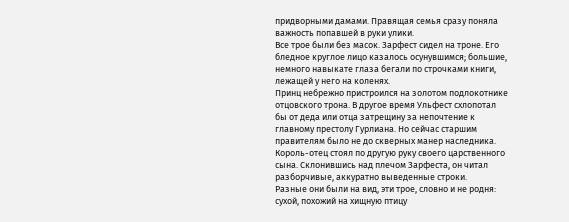придворными дамами. Правящая семья сразу поняла важность попавшей в руки улики.
Все трое были без масок. Зарфест сидел на троне. Его бледное круглое лицо казалось осунувшимся; большие, немного навыкате глаза бегали по строчками книги, лежащей у него на коленях.
Принц небрежно пристроился на золотом подлокотнике отцовского трона. В другое время Ульфест схлопотал бы от деда или отца затрещину за непочтение к главному престолу Гурлиана. Но сейчас старшим правителям было не до скверных манер наследника.
Король-отец стоял по другую руку своего царственного сына. Склонившись над плечом Зарфеста, он читал разборчивые, аккуратно выведенные строки.
Разные они были на вид, эти трое, словно и не родня: сухой, похожий на хищную птицу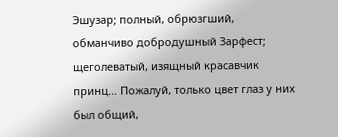Эшузар; полный, обрюзгший, обманчиво добродушный Зарфест; щеголеватый, изящный красавчик принц… Пожалуй, только цвет глаз у них был общий,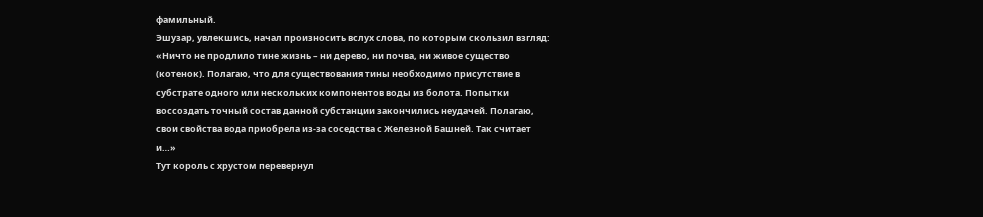фамильный.
Эшузар, увлекшись, начал произносить вслух слова, по которым скользил взгляд:
«Ничто не продлило тине жизнь – ни дерево, ни почва, ни живое существо (котенок). Полагаю, что для существования тины необходимо присутствие в субстрате одного или нескольких компонентов воды из болота. Попытки воссоздать точный состав данной субстанции закончились неудачей. Полагаю, свои свойства вода приобрела из-за соседства с Железной Башней. Так считает и…»
Тут король с хрустом перевернул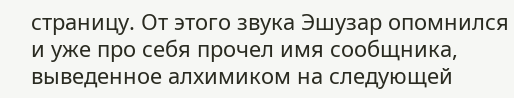страницу. От этого звука Эшузар опомнился и уже про себя прочел имя сообщника, выведенное алхимиком на следующей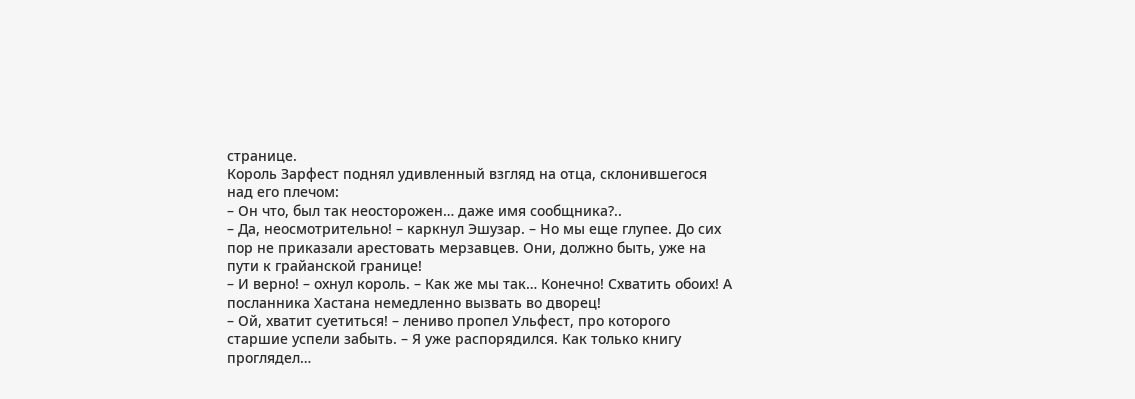странице.
Король Зарфест поднял удивленный взгляд на отца, склонившегося над его плечом:
– Он что, был так неосторожен… даже имя сообщника?..
– Да, неосмотрительно! – каркнул Эшузар. – Но мы еще глупее. До сих пор не приказали арестовать мерзавцев. Они, должно быть, уже на пути к грайанской границе!
– И верно! – охнул король. – Как же мы так… Конечно! Схватить обоих! А посланника Хастана немедленно вызвать во дворец!
– Ой, хватит суетиться! – лениво пропел Ульфест, про которого старшие успели забыть. – Я уже распорядился. Как только книгу проглядел…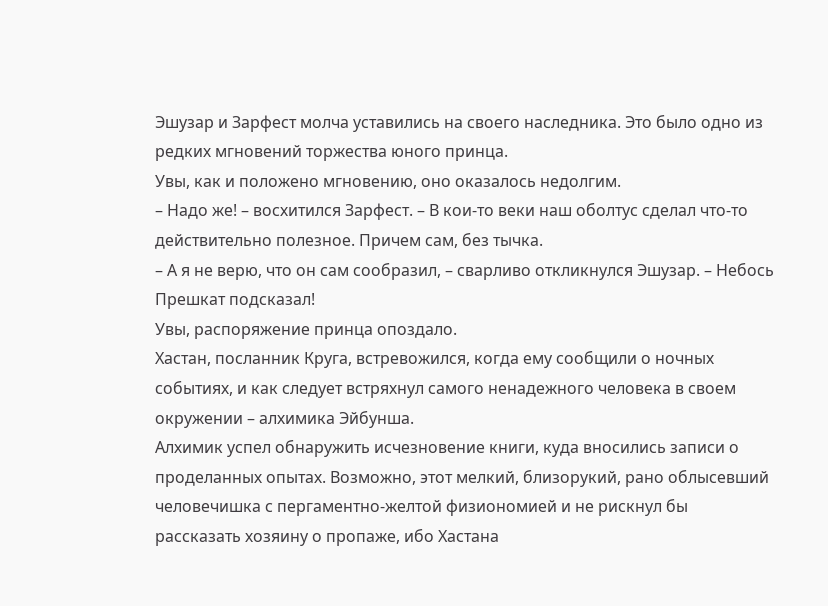Эшузар и Зарфест молча уставились на своего наследника. Это было одно из редких мгновений торжества юного принца.
Увы, как и положено мгновению, оно оказалось недолгим.
– Надо же! – восхитился Зарфест. – В кои-то веки наш оболтус сделал что-то действительно полезное. Причем сам, без тычка.
– А я не верю, что он сам сообразил, – сварливо откликнулся Эшузар. – Небось Прешкат подсказал!
Увы, распоряжение принца опоздало.
Хастан, посланник Круга, встревожился, когда ему сообщили о ночных событиях, и как следует встряхнул самого ненадежного человека в своем окружении – алхимика Эйбунша.
Алхимик успел обнаружить исчезновение книги, куда вносились записи о проделанных опытах. Возможно, этот мелкий, близорукий, рано облысевший человечишка с пергаментно-желтой физиономией и не рискнул бы рассказать хозяину о пропаже, ибо Хастана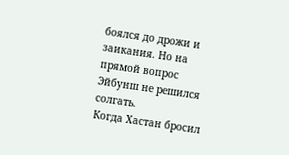боялся до дрожи и заикания. Но на прямой вопрос Эйбунш не решился солгать.
Когда Хастан бросил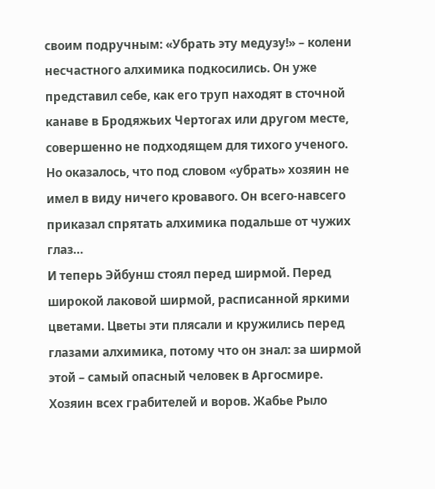своим подручным: «Убрать эту медузу!» – колени несчастного алхимика подкосились. Он уже представил себе, как его труп находят в сточной канаве в Бродяжьих Чертогах или другом месте, совершенно не подходящем для тихого ученого.
Но оказалось, что под словом «убрать» хозяин не имел в виду ничего кровавого. Он всего-навсего приказал спрятать алхимика подальше от чужих глаз…
И теперь Эйбунш стоял перед ширмой. Перед широкой лаковой ширмой, расписанной яркими цветами. Цветы эти плясали и кружились перед глазами алхимика, потому что он знал: за ширмой этой – самый опасный человек в Аргосмире.
Хозяин всех грабителей и воров. Жабье Рыло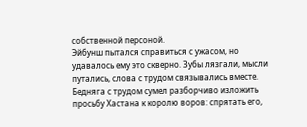собственной персоной.
Эйбунш пытался справиться с ужасом, но удавалось ему это скверно. Зубы лязгали, мысли путались, слова с трудом связывались вместе. Бедняга с трудом сумел разборчиво изложить просьбу Хастана к королю воров: спрятать его,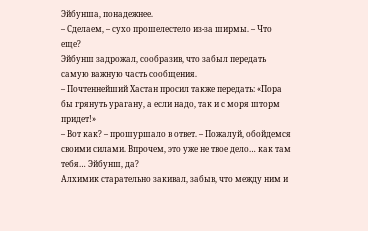Эйбунша, понадежнее.
– Сделаем, – сухо прошелестело из-за ширмы. – Что еще?
Эйбунш задрожал, сообразив, что забыл передать самую важную часть сообщения.
– Почтеннейший Хастан просил также передать: «Пора бы грянуть урагану, а если надо, так и с моря шторм придет!»
– Вот как? – прошуршало в ответ. – Пожалуй, обойдемся своими силами. Впрочем, это уже не твое дело… как там тебя… Эйбунш, да?
Алхимик старательно закивал, забыв, что между ним и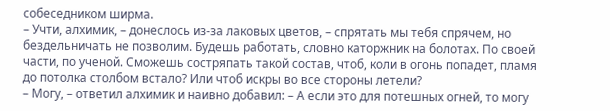собеседником ширма.
– Учти, алхимик, – донеслось из-за лаковых цветов, – спрятать мы тебя спрячем, но бездельничать не позволим. Будешь работать, словно каторжник на болотах. По своей части, по ученой. Сможешь состряпать такой состав, чтоб, коли в огонь попадет, пламя до потолка столбом встало? Или чтоб искры во все стороны летели?
– Могу, – ответил алхимик и наивно добавил: – А если это для потешных огней, то могу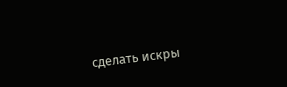сделать искры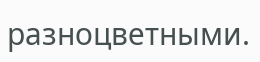разноцветными.